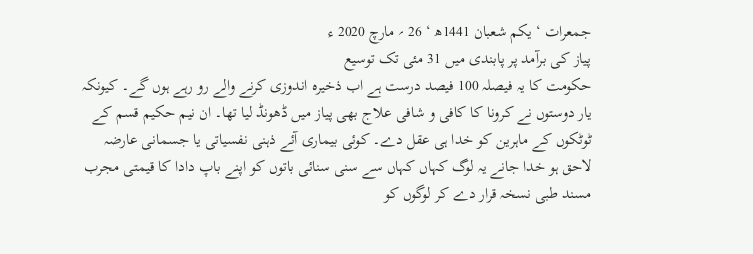جمعرات ‘ یکم شعبان 1441ھ ‘ 26 ؍ مارچ 2020 ء
پیاز کی برآمد پر پابندی میں 31 مئی تک توسیع
حکومت کا یہ فیصلہ 100 فیصد درست ہے اب ذخیرہ اندوزی کرنے والے رو رہے ہوں گے۔ کیونکہ یار دوستوں نے کرونا کا کافی و شافی علاج بھی پیاز میں ڈھونڈ لیا تھا۔ ان نیم حکیم قسم کے ٹوٹکوں کے ماہرین کو خدا ہی عقل دے۔ کوئی بیماری آئے ذہنی نفسیاتی یا جسمانی عارضہ لاحق ہو خدا جانے یہ لوگ کہاں کہاں سے سنی سنائی باتوں کو اپنے باپ دادا کا قیمتی مجرب مسند طبی نسخہ قرار دے کر لوگوں کو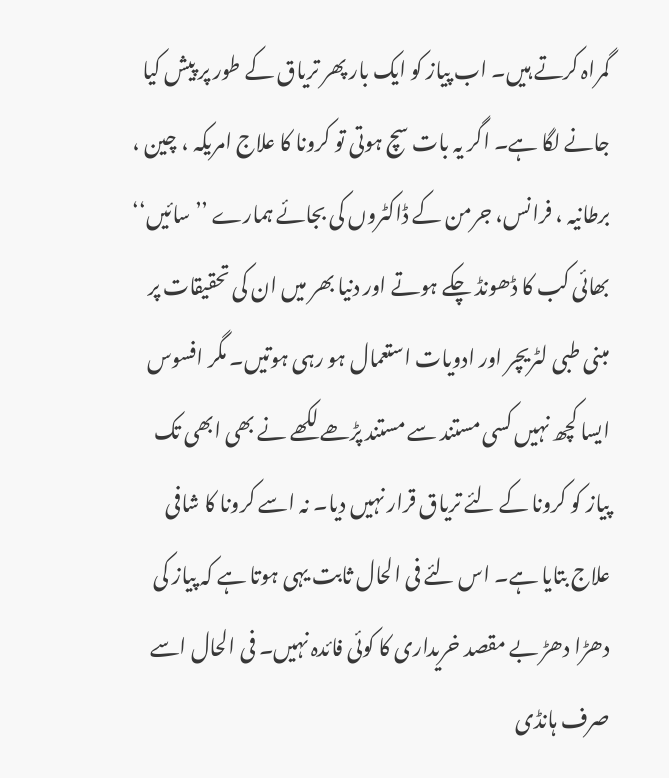گمراہ کرتے ہیں۔ اب پیاز کو ایک بار پھر تریاق کے طور پر پیش کیا جانے لگا ہے۔ اگر یہ بات سچ ہوتی تو کرونا کا علاج امریکہ ، چین ، برطانیہ ، فرانس، جرمن کے ڈاکٹروں کی بجائے ہمارے ’’سائیں‘‘ بھائی کب کا ڈھونڈ چکے ہوتے اور دنیا بھر میں ان کی تحقیقات پر مبنی طبی لٹریچر اور ادویات استعمال ہو رہی ہوتیں۔ مگر افسوس ایسا کچھ نہیں کسی مستند سے مستند پڑھے لکھے نے بھی ابھی تک پیاز کو کرونا کے لئے تریاق قرار نہیں دیا۔ نہ اسے کرونا کا شافی علاج بتایا ہے۔ اس لئے فی الحال ثابت یہی ہوتا ہے کہ پیاز کی دھڑا دھڑ بے مقصد خریداری کا کوئی فائدہ نہیں۔ فی الحال اسے صرف ہانڈی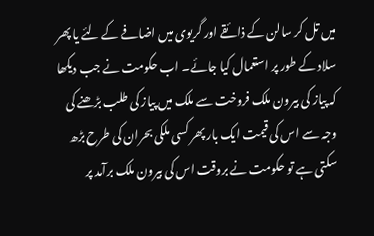میں تل کر سالن کے ذائقے اور گریوی میں اضافے کے لئے یا پھر سلاد کے طور پر استعمال کیا جائے۔ اب حکومت نے جب دیکھا کہ پیاز کی بیرون ملک فروخت سے ملک میں پیاز کی طلب بڑھنے کی وجہ سے اس کی قیمت ایک بار پھر کسی ملکی بحران کی طرح بڑھ سکتی ہے تو حکومت نے بروقت اس کی بیرون ملک برآمد پر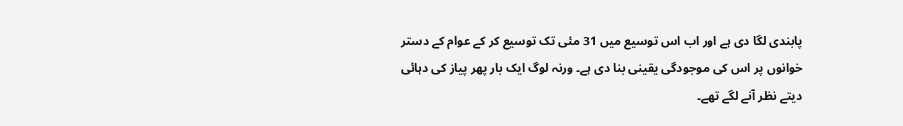پابندی لگا دی ہے اور اب اس توسیع میں 31 مئی تک توسیع کر کے عوام کے دستر خوانوں پر اس کی موجودگی یقینی بنا دی ہے۔ ورنہ لوگ ایک بار پھر پیاز کی دہائی دیتے نظر آنے لگے تھے۔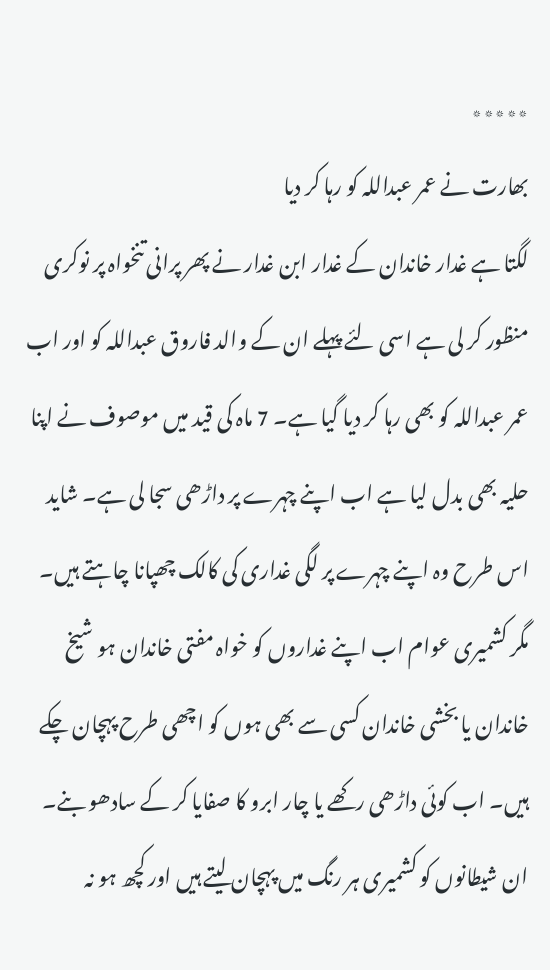٭٭٭٭٭
بھارت نے عمر عبداللہ کو رہا کر دیا
لگتا ہے غدار خاندان کے غدار ابن غدار نے پھر پرانی تنخواہ پر نوکری منظور کر لی ہے اسی لئے پہلے ان کے والد فاروق عبداللہ کو اور اب عمر عبداللہ کو بھی رہا کر دیا گیا ہے۔ 7 ماہ کی قید میں موصوف نے اپنا حلیہ بھی بدل لیا ہے اب اپنے چہرے پر داڑھی سجا لی ہے۔ شاید اس طرح وہ اپنے چہرے پر لگی غداری کی کالک چھپانا چاہتے ہیں۔ مگر کشمیری عوام اب اپنے غداروں کو خواہ مفتی خاندان ہو شیخ خاندان یا بخشی خاندان کسی سے بھی ہوں کو اچھی طرح پہچان چکے ہیں۔ اب کوئی داڑھی رکھے یا چار ابرو کا صفایا کر کے سادھو بنے۔ ان شیطانوں کو کشمیری ہر رنگ میں پہچان لیتے ہیں اور کچھ ہو نہ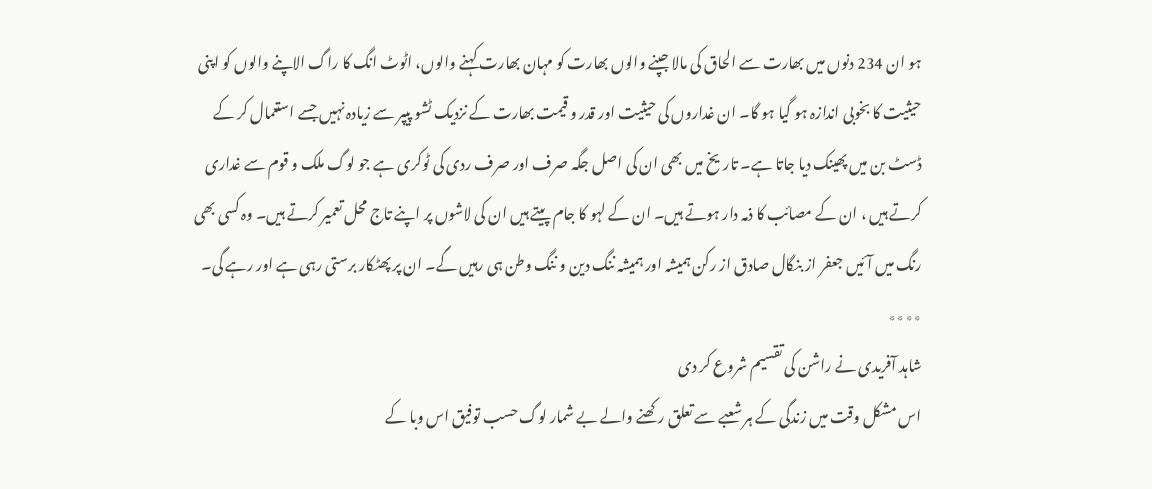ہو ان 234 دنوں میں بھارت سے الحاق کی مالا جپنے والوں بھارت کو مہان بھارت کہنے والوں، اٹوٹ انگ کا راگ الاپنے والوں کو اپنی حیثیت کا بخوبی اندازہ ہو گیا ہو گا۔ ان غداروں کی حیثیت اور قدر و قیمت بھارت کے نزدیک ٹشو پیپر سے زیادہ نہیں جسے استعمال کر کے ڈسٹ بن میں پھینک دیا جاتا ہے۔ تاریخ میں بھی ان کی اصل جگہ صرف اور صرف ردی کی ٹوکری ہے جو لوگ ملک و قوم سے غداری کرتے ہیں ، ان کے مصائب کا ذمہ دار ہوتے ہیں۔ ان کے لہو کا جام پیتے ہیں ان کی لاشوں پر اپنے تاج محل تعمیر کرتے ہیں۔ وہ کسی بھی رنگ میں آئیں جعفر از بنگال صادق از رکن ہمیشہ اور ہمیشہ ننگ دین و ننگ وطن ہی رہیں گے۔ ان پر پھٹکار برستی رہی ہے اور رہے گی۔
٭٭٭٭
شاہد آفریدی نے راشن کی تقسیم شروع کر دی
اس مشکل وقت میں زندگی کے ہر شعبے سے تعلق رکھنے والے بے شمار لوگ حسب توفیق اس وبا کے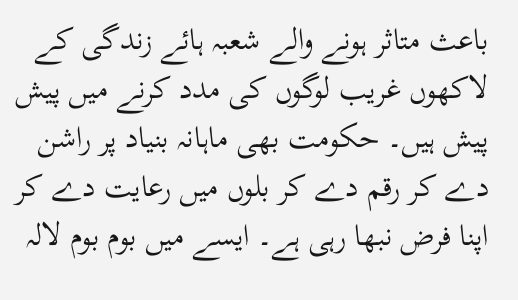باعث متاثر ہونے والے شعبہ ہائے زندگی کے لاکھوں غریب لوگوں کی مدد کرنے میں پیش پیش ہیں۔ حکومت بھی ماہانہ بنیاد پر راشن دے کر رقم دے کر بلوں میں رعایت دے کر اپنا فرض نبھا رہی ہے۔ ایسے میں بوم بوم لالہ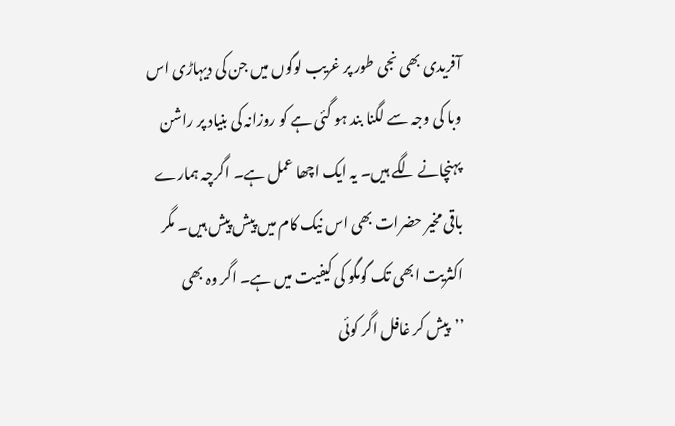آفریدی بھی نجی طور پر غریب لوگوں میں جن کی دیہاڑی اس وبا کی وجہ سے لگنا بند ہو گئی ہے کو روزانہ کی بنیاد پر راشن پہنچانے لگے ہیں۔ یہ ایک اچھا عمل ہے۔ اگرچہ ہمارے باقی مخیر حضرات بھی اس نیک کام میں پیش پیش ہیں۔ مگر اکثریت ابھی تک گومگو کی کیفیت میں ہے۔ اگر وہ بھی ’’پیش کر غافل اگر کوئی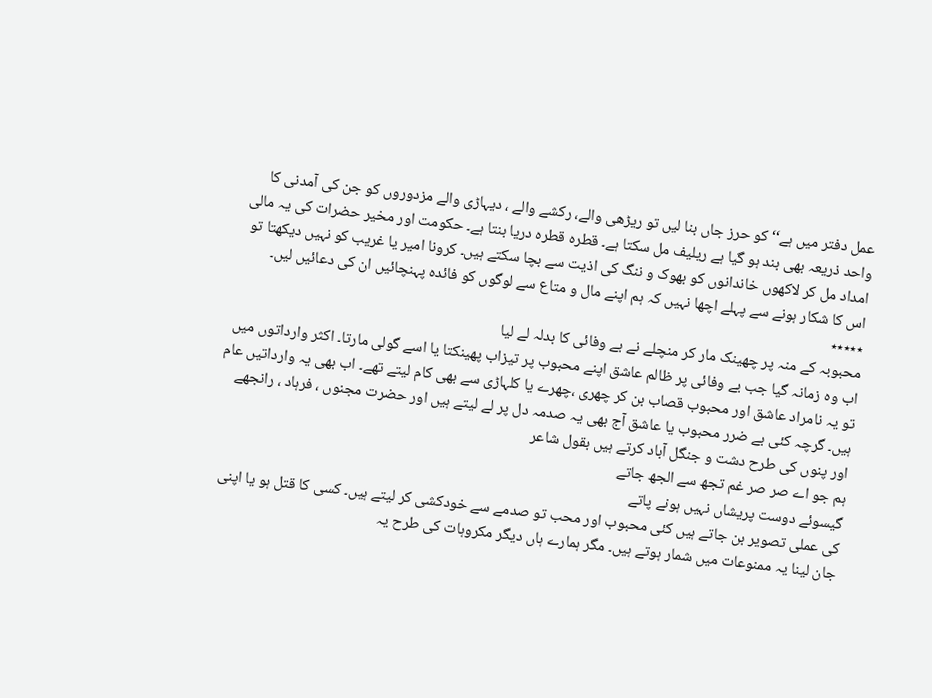عمل دفتر میں ہے‘‘ کو حرز جاں بنا لیں تو ریڑھی والے، رکشے والے ، دیہاڑی والے مزدوروں کو جن کی آمدنی کا واحد ذریعہ بھی بند ہو گیا ہے ریلیف مل سکتا ہے۔ قطرہ قطرہ دریا بنتا ہے۔ حکومت اور مخیر حضرات کی یہ مالی امداد مل کر لاکھوں خاندانوں کو بھوک و ننگ کی اذیت سے بچا سکتے ہیں۔ کرونا امیر یا غریب کو نہیں دیکھتا تو اس کا شکار ہونے سے پہلے اچھا نہیں کہ ہم اپنے مال و متاع سے لوگوں کو فائدہ پہنچائیں ان کی دعائیں لیں۔
٭٭٭٭٭
محبوبہ کے منہ پر چھینک مار کر منچلے نے بے وفائی کا بدلہ لے لیا
اب وہ زمانہ گیا جب بے وفائی پر ظالم عاشق اپنے محبوب پر تیزاب پھینکتا یا اسے گولی مارتا۔ اکثر وارداتوں میں تو یہ نامراد عاشق اور محبوب قصاب بن کر چھری ،چھرے یا کلہاڑی سے بھی کام لیتے تھے۔ اب بھی یہ وارداتیں عام ہیں۔ گرچہ کئی بے ضرر محبوب یا عاشق آج بھی یہ صدمہ دل پر لے لیتے ہیں اور حضرت مجنوں ، فرہاد ، رانجھے اور پنوں کی طرح دشت و جنگل آباد کرتے ہیں بقول شاعر
ہم جو اے صر صر غم تجھ سے الجھ جاتے
گیسوئے دوست پریشاں نہیں ہونے پاتے
کی عملی تصویر بن جاتے ہیں کئی محبوب اور محب تو صدمے سے خودکشی کر لیتے ہیں۔ کسی کا قتل ہو یا اپنی جان لینا یہ ممنوعات میں شمار ہوتے ہیں۔ مگر ہمارے ہاں دیگر مکروہات کی طرح یہ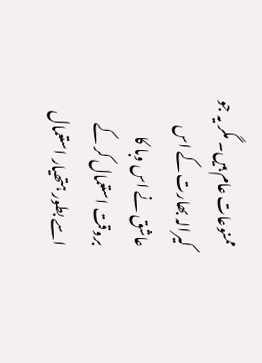ممنوعات عام ہیں۔ مگر یہ جو کیرالہ بھارت کے اس عاشق نے اس وبا کا بروقت استعمال کر کے اسے بطور ہتھیار استعمال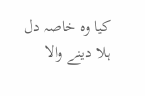کیا وہ خاصہ دل ہلا دینے والا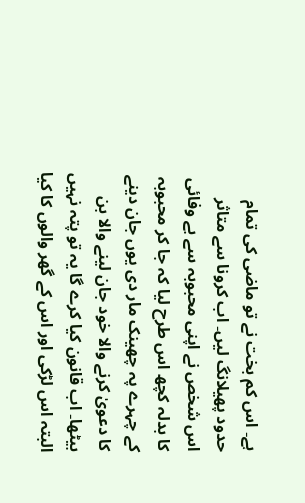ہے۔ اس کم بخت نے تو ماضی کی تمام حدود پھیلانگ لیں۔ اب کرونا سے متاثر اس شخص نے اپنی محبوبہ سے بے وفائی کا بدلہ کچھ اس طرح لیا کہ جا کر محبوبہ کے چہرے پہ چھینک مار دی یوں جان دینے کا دعویٰ کرنے والا خود جان لینے والا بن بیٹھا۔ اب قانون کیا کرے گا یہ تو پتہ نہیں البتہ اس لڑکی اور اس کے گھر والوں کا کیا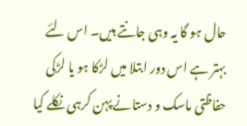حال ہو گا یہ وہی جانتے ہیں۔ اس لئے بہتر ہے اس دور ابتلا میں لڑکا ہو یا لڑکی حفاظتی ماسک و دستانے پہن کرہی نکلے کیا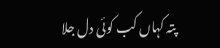پتہ کہاں کب کوئی دل جلا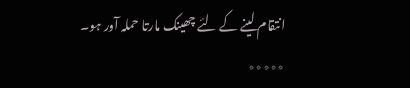انتقام لینے کے لئے چھینک مارتا حملہ آور ہو۔
٭٭٭٭٭